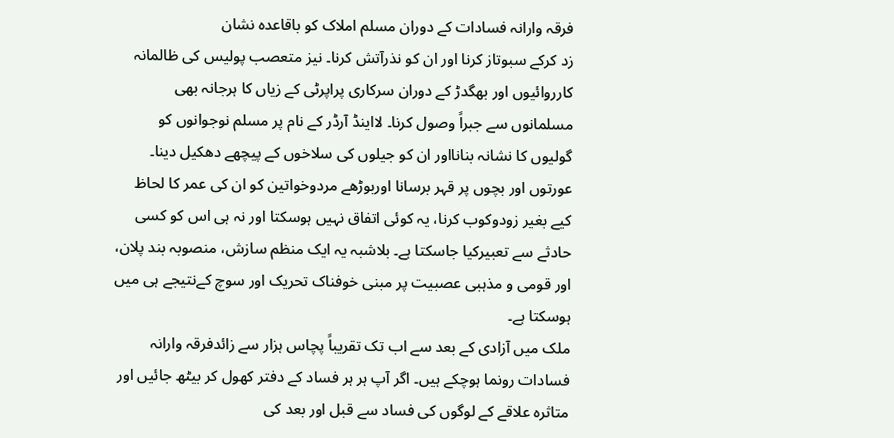فرقہ وارانہ فسادات کے دوران مسلم املاک کو باقاعدہ نشان
زد کرکے سبوتاز کرنا اور ان کو نذرآتش کرنا۔ نیز متعصب پولیس کی ظالمانہ
کارروائیوں اور بھگدڑ کے دوران سرکاری پراپرٹی کے زیاں کا ہرجانہ بھی
مسلمانوں سے جبراً وصول کرنا۔ لااینڈ آرڈر کے نام پر مسلم نوجوانوں کو
گولیوں کا نشانہ بنانااور ان کو جیلوں کی سلاخوں کے پیچھے دھکیل دینا۔
عورتوں اور بچوں پر قہر برسانا اوربوڑھے مردوخواتین کو ان کی عمر کا لحاظ
کیے بغیر زودوکوب کرنا، یہ کوئی اتفاق نہیں ہوسکتا اور نہ ہی اس کو کسی
حادثے سے تعبیرکیا جاسکتا ہے۔ بلاشبہ یہ ایک منظم سازش، منصوبہ بند پلان،
اور قومی و مذہبی عصبیت پر مبنی خوفناک تحریک اور سوچ کےنتیجے ہی میں
ہوسکتا ہے۔
ملک میں آزادی کے بعد سے اب تک تقریباً پچاس ہزار سے زائدفرقہ وارانہ
فسادات رونما ہوچکے ہیں۔ اگر آپ ہر ہر فساد کے دفتر کھول کر بیٹھ جائیں اور
متاثرہ علاقے کے لوگوں کی فساد سے قبل اور بعد کی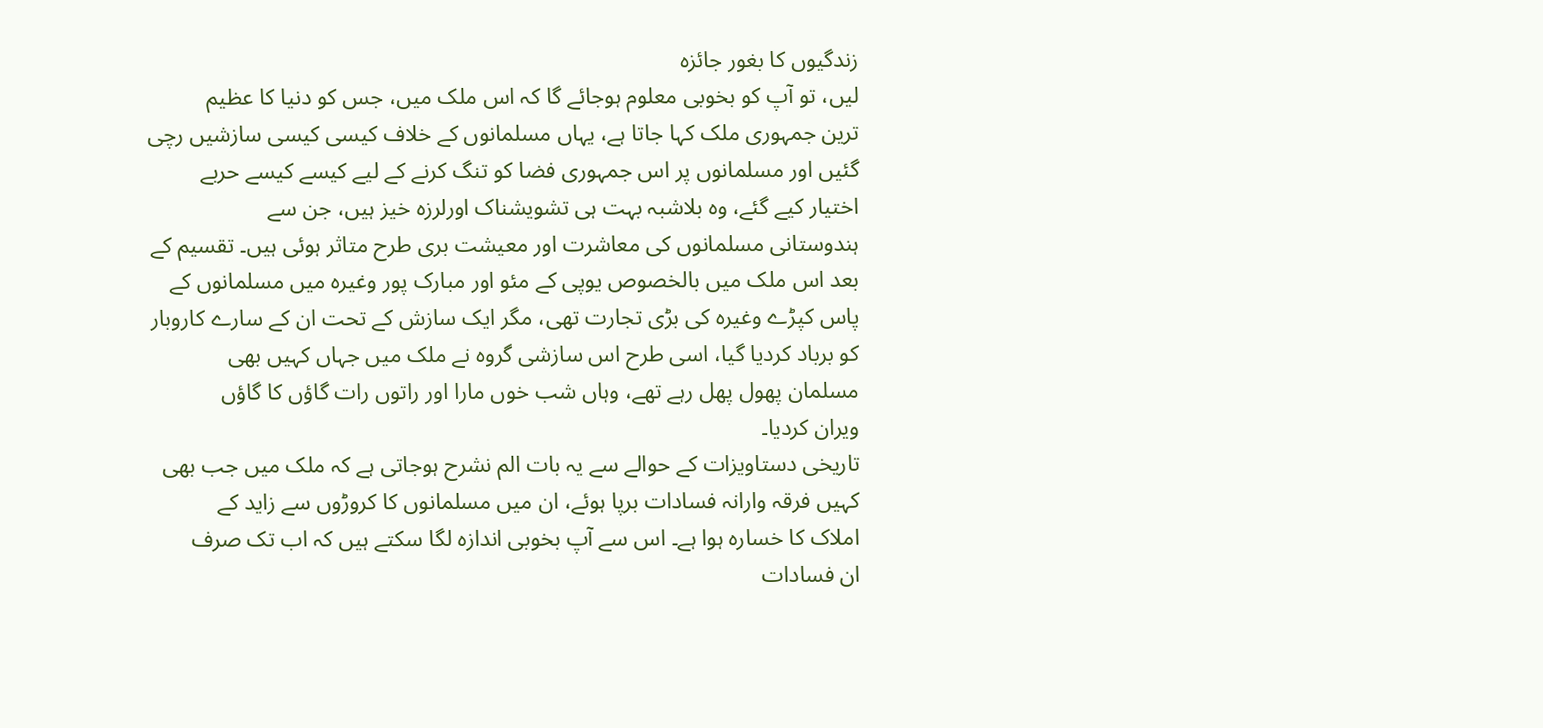زندگیوں کا بغور جائزہ
لیں، تو آپ کو بخوبی معلوم ہوجائے گا کہ اس ملک میں، جس کو دنیا کا عظیم
ترین جمہوری ملک کہا جاتا ہے، یہاں مسلمانوں کے خلاف کیسی کیسی سازشیں رچی
گئیں اور مسلمانوں پر اس جمہوری فضا کو تنگ کرنے کے لیے کیسے کیسے حربے
اختیار کیے گئے، وہ بلاشبہ بہت ہی تشویشناک اورلرزہ خیز ہیں، جن سے
ہندوستانی مسلمانوں کی معاشرت اور معیشت بری طرح متاثر ہوئی ہیں۔ تقسیم کے
بعد اس ملک میں بالخصوص یوپی کے مئو اور مبارک پور وغیرہ میں مسلمانوں کے
پاس کپڑے وغیرہ کی بڑی تجارت تھی، مگر ایک سازش کے تحت ان کے سارے کاروبار
کو برباد کردیا گیا، اسی طرح اس سازشی گروہ نے ملک میں جہاں کہیں بھی
مسلمان پھول پھل رہے تھے، وہاں شب خوں مارا اور راتوں رات گاؤں کا گاؤں
ویران کردیا۔
تاریخی دستاویزات کے حوالے سے یہ بات الم نشرح ہوجاتی ہے کہ ملک میں جب بھی
کہیں فرقہ وارانہ فسادات برپا ہوئے، ان میں مسلمانوں کا کروڑوں سے زاید کے
املاک کا خسارہ ہوا ہے۔ اس سے آپ بخوبی اندازہ لگا سکتے ہیں کہ اب تک صرف
ان فسادات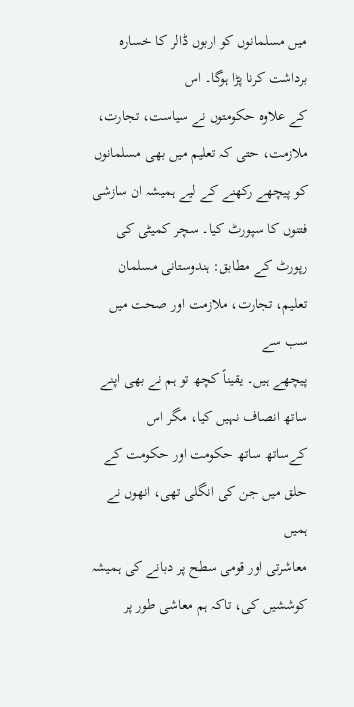میں مسلمانوں کو اربوں ڈالر کا خسارہ برداشت کرنا پڑا ہوگا۔ اس
کے علاوہ حکومتوں نے سیاست، تجارت، ملازمت، حتی کہ تعلیم میں بھی مسلمانوں
کو پیچھے رکھنے کے لیے ہمیشہ ان سازشی فتنوں کا سپورٹ کیا۔ سچر کمیٹی کی
رپورٹ کے مطابق: ہندوستانی مسلمان تعلیم، تجارت، ملازمت اور صحت میں سب سے
پیچھے ہیں۔ یقیناً کچھ تو ہم نے بھی اپنے ساتھ انصاف نہیں کیا، مگر اس
کےساتھ ساتھ حکومت اور حکومت کے حلق میں جن کی انگلی تھی، انھوں نے ہمیں
معاشرتی اور قومی سطح پر دبانے کی ہمیشہ کوششیں کی، تاکہ ہم معاشی طور پر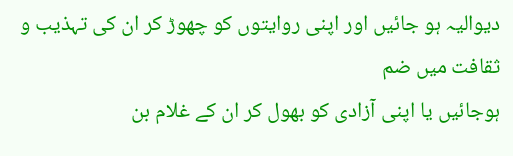دیوالیہ ہو جائیں اور اپنی روایتوں کو چھوڑ کر ان کی تہذیب و ثقافت میں ضم
ہوجائیں یا اپنی آزادی کو بھول کر ان کے غلام بن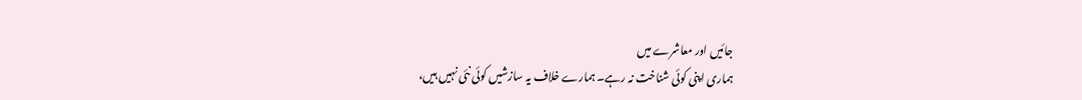جائیں اور معاشرے میں
ہماری اپنی کوئی شناخت نہ رہے۔ ہمارے خلاف یہ سازشیں کوئی نئی نہیں ہیں،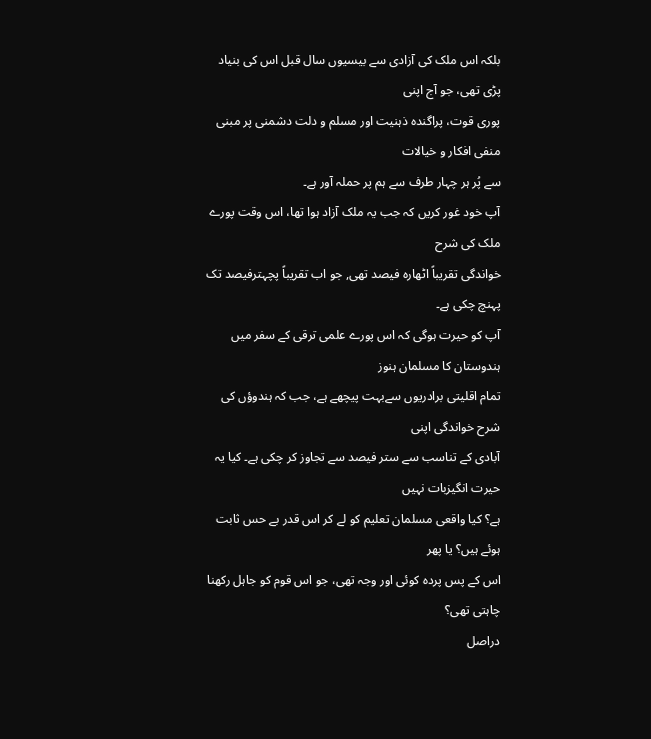بلکہ اس ملک کی آزادی سے بیسیوں سال قبل اس کی بنیاد پڑی تھی، جو آج اپنی
پوری قوت، پراگندہ ذہنیت اور مسلم و دلت دشمنی پر مبنی منفی افکار و خیالات
سے پُر ہر چہار طرف سے ہم پر حملہ آور ہے۔
آپ خود غور کریں کہ جب یہ ملک آزاد ہوا تھا، اس وقت پورے ملک کی شرح
خواندگی تقریباً اٹھارہ فیصد تھی, جو اب تقریباً پچہترفیصد تک پہنچ چکی ہے۔
آپ کو حیرت ہوگی کہ اس پورے علمی ترقی کے سفر میں ہندوستان کا مسلمان ہنوز
تمام اقلیتی برادریوں سےبہت پیچھے ہے، جب کہ ہندوؤں کی شرح خواندگی اپنی
آبادی کے تناسب سے ستر فیصد سے تجاوز کر چکی ہے۔ کیا یہ حیرت انگیزبات نہیں
ہے؟ کیا واقعی مسلمان تعلیم کو لے کر اس قدر بے حس ثابت ہوئے ہیں؟ یا پھر
اس کے پس پردہ کوئی اور وجہ تھی، جو اس قوم کو جاہل رکھنا چاہتی تھی؟
دراصل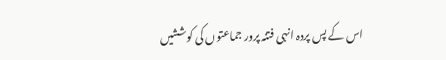اس کے پس پردہ انہی فتنہ پرور جماعتوں کی کوششیں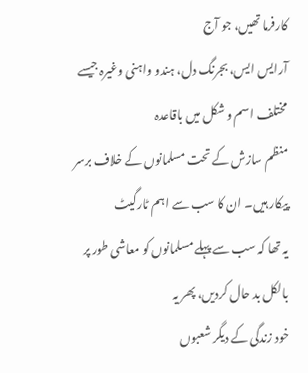کارفرما تھیں، جو آج
آرایس ایس، بجرنگ دل، ہندو واہنی وغیرہ جیسے مختلف اسم و شکل میں باقاعدہ
منظم سازش کے تحت مسلمانوں کے خلاف برسر پیکار ہیں۔ ان کا سب سے اہم ٹارگیٹ
یہ تھا کہ سب سے پہلے مسلمانوں کو معاشی طور پر بالکل بد حال کردیں، پھر یہ
خود زندگی کے دیگر شعبوں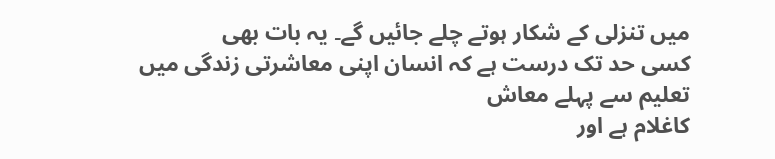میں تنزلی کے شکار ہوتے چلے جائیں گے۔ یہ بات بھی
کسی حد تک درست ہے کہ انسان اپنی معاشرتی زندگی میں تعلیم سے پہلے معاش
کاغلام ہے اور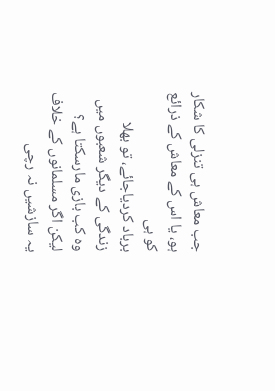جب معاش ہی تنزلی کا شکار ہو، یا اس کے معاش کے ذرائع کو ہی
برباد کردیاجائے، تو بھلا زندگی کے دیگر شعبوں میں وہ کب بازی مارسکتا ہے؟
لیکن اگر مسلمانوں کے خلاف یہ سازشیں نہ رچی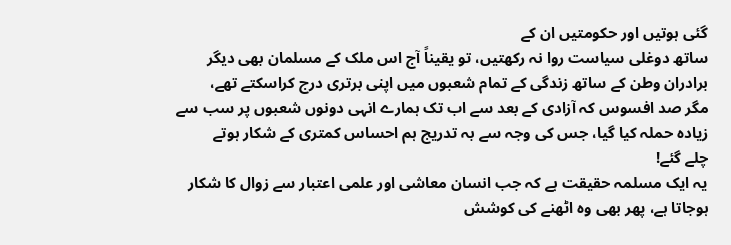گئی ہوتیں اور حکومتیں ان کے
ساتھ دوغلی سیاست روا نہ رکھتیں، تو یقیناً آج اس ملک کے مسلمان بھی دیگر
برادران وطن کے ساتھ زندگی کے تمام شعبوں میں اپنی برتری درج کراسکتے تھے،
مگر صد افسوس کہ آزادی کے بعد سے اب تک ہمارے انہی دونوں شعبوں پر سب سے
زیادہ حملہ کیا گیا، جس کی وجہ سے بہ تدریج ہم احساس کمتری کے شکار ہوتے
چلے گئے!
یہ ایک مسلمہ حقیقت ہے کہ جب انسان معاشی اور علمی اعتبار سے زوال کا شکار
ہوجاتا ہے، پھر بھی وہ اٹھنے کی کوشش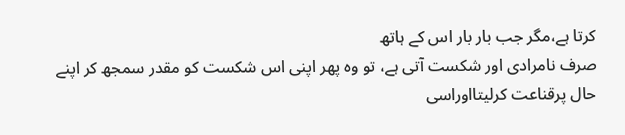کرتا ہے،مگر جب بار بار اس کے ہاتھ
صرف نامرادی اور شکست آتی ہے، تو وہ پھر اپنی اس شکست کو مقدر سمجھ کر اپنے
حال پرقناعت کرلیتااوراسی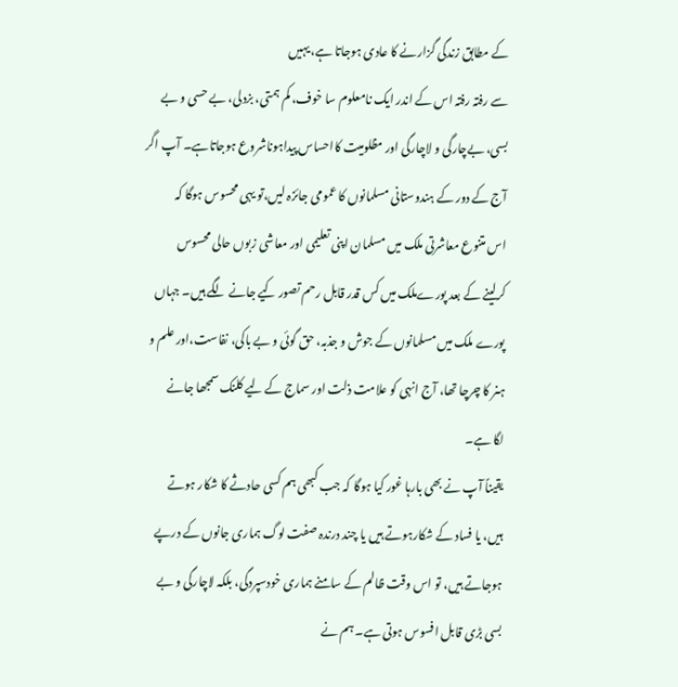کے مطابق زندگی گزارنے کا عادی ہوجاتا ہے، یہیں
سے رفتہ رفتہ اس کے اندر ایک نامعلوم سا خوف، کم ہمتی، بزدلی، بے حسی و بے
بسی، بےچارگی و لاچارگی اور مظلومیت کااحساس پیداہوناشروع ہوجاتاہے۔ آپ اگر
آج کے دور کے ہندوستانی مسلمانوں کا عمومی جائزہ لیں،تو یہی محسوس ہوگا کہ
اس متنوع معاشرتی ملک میں مسلمان اپنی تعلیمی اور معاشی زبوں حالی محسوس
کرلینے کے بعد پورےملک میں کس قدر قابل رحم تصور کیے جانے لگے ہیں۔ جہاں
پورے ملک میں مسلمانوں کے جوش و جذبہ، حق گوئی و بے باکی، نفاست،اور علم و
ہنر کا چرچا تھا، آج انہی کو علامت ذلت اور سماج کے لیے کلنک سمجھا جانے
لگا ہے۔
یقیناً آپ نے بھی بارہا غور کیا ہوگا کہ جب کبھی ہم کسی حادثے کا شکار ہوتے
ہیں، یا فساد کے شکارہوتے ہیں یا چند درندہ صفت لوگ ہماری جانوں کے درپے
ہوجاتے ہیں، تو اس وقت ظالم کے سامنے ہماری خودسپردگی، بلکہ لاچارگی و بے
بسی بڑی قابل افسوس ہوتی ہے۔ ہم نے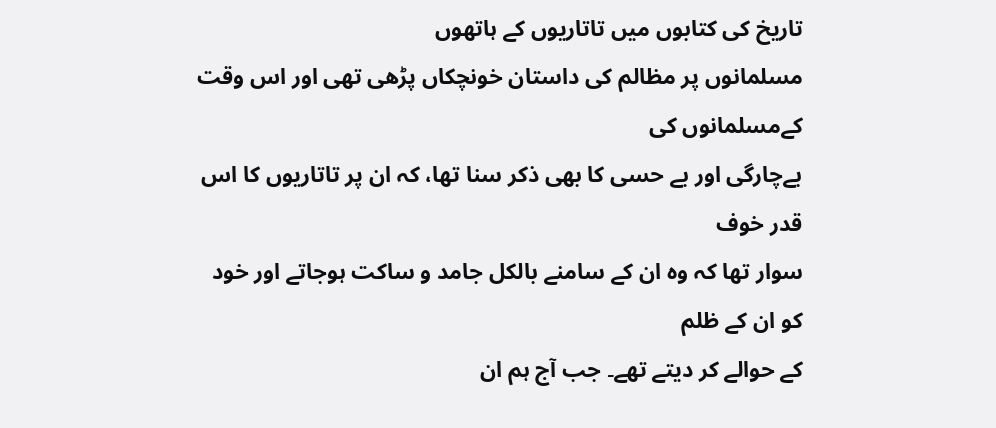تاریخ کی کتابوں میں تاتاریوں کے ہاتھوں
مسلمانوں پر مظالم کی داستان خونچکاں پڑھی تھی اور اس وقت کےمسلمانوں کی
بےچارگی اور بے حسی کا بھی ذکر سنا تھا، کہ ان پر تاتاریوں کا اس قدر خوف
سوار تھا کہ وہ ان کے سامنے بالکل جامد و ساکت ہوجاتے اور خود کو ان کے ظلم
کے حوالے کر دیتے تھے۔ جب آج ہم ان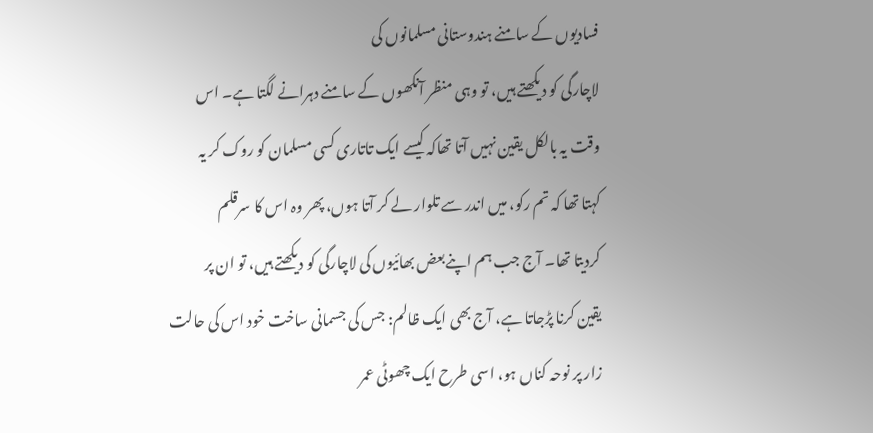فسادیوں کے سامنے ہندوستانی مسلمانوں کی
لاچارگی کو دیکھتے ہیں، تو وہی منظر آنکھوں کے سامنے دہرانے لگتا ہے۔ اس
وقت یہ بالکل یقین نہیں آتا تھاکہ کیسے ایک تاتاری کسی مسلمان کو روک کر یہ
کہتا تھا کہ تم رکو، میں اندر سے تلوار لے کر آتا ہوں، پھر وہ اس کا سرقلم
کردیتا تھا۔ آج جب ہم اپنےبعض بھائیوں کی لاچارگی کو دیکھتے ہیں، تو ان پر
یقین کرنا پڑجاتا ہے، آج بھی ایک ظالم: جس کی جسمانی ساخت خود اس کی حالت
زار پر نوحہ کناں ہو، اسی طرح ایک چھوٹی عمر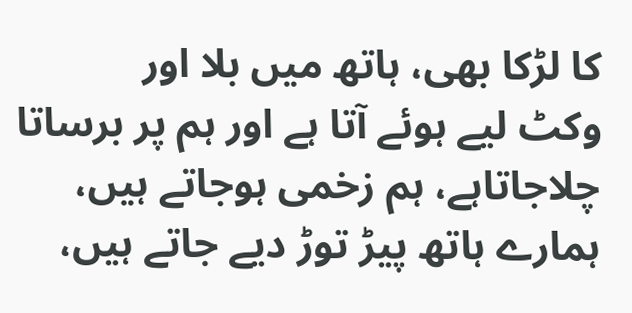کا لڑکا بھی، ہاتھ میں بلا اور
وکٹ لیے ہوئے آتا ہے اور ہم پر برساتا چلاجاتاہے، ہم زخمی ہوجاتے ہیں،
ہمارے ہاتھ پیڑ توڑ دیے جاتے ہیں،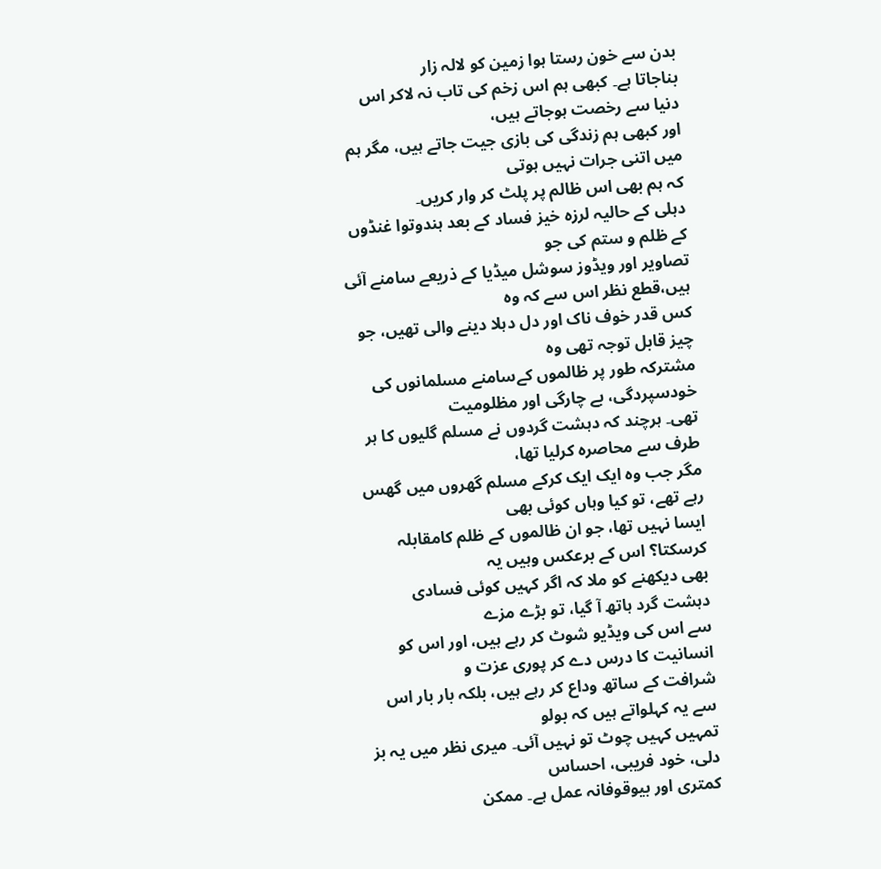بدن سے خون رستا ہوا زمین کو لالہ زار
بناجاتا ہے۔ کبھی ہم اس زخم کی تاب نہ لاکر اس دنیا سے رخصت ہوجاتے ہیں،
اور کبھی ہم زندگی کی بازی جیت جاتے ہیں، مگر ہم میں اتنی جرات نہیں ہوتی
کہ ہم بھی اس ظالم پر پلٹ کر وار کریں۔
دہلی کے حالیہ لرزہ خیز فساد کے بعد ہندوتوا غنڈوں کے ظلم و ستم کی جو
تصاویر اور ویڈوز سوشل میڈیا کے ذریعے سامنے آئی ہیں،قطع نظر اس سے کہ وہ
کس قدر خوف ناک اور دل دہلا دینے والی تھیں، جو چیز قابل توجہ تھی وہ
مشترکہ طور پر ظالموں کےسامنے مسلمانوں کی خودسپردگی، بے چارگی اور مظلومیت
تھی۔ ہرچند کہ دہشت گردوں نے مسلم گلیوں کا ہر طرف سے محاصرہ کرلیا تھا،
مگر جب وہ ایک ایک کرکے مسلم گھروں میں گھس رہے تھے، تو کیا وہاں کوئی بھی
ایسا نہیں تھا، جو ان ظالموں کے ظلم کامقابلہ کرسکتا؟ اس کے برعکس وہیں یہ
بھی دیکھنے کو ملا کہ اگر کہیں کوئی فسادی دہشت گرد ہاتھ آ گیا، تو بڑے مزے
سے اس کی ویڈیو شوٹ کر رہے ہیں، اور اس کو انسانیت کا درس دے کر پوری عزت و
شرافت کے ساتھ وداع کر رہے ہیں، بلکہ بار بار اس سے یہ کہلواتے ہیں کہ بولو
تمہیں کہیں چوٹ تو نہیں آئی۔ میری نظر میں یہ بز دلی، خود فریبی، احساس
کمتری اور بیوقوفانہ عمل ہے۔ ممکن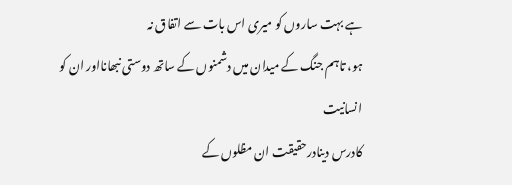ہے بہت ساروں کو میری اس بات سے اتفاق نہ
ہو، تاہم جنگ کے میدان میں دشمنوں کے ساتھ دوستی نبھانااور ان کو انسانیت
کادرس دینادرحقیقت ان مظلوں کے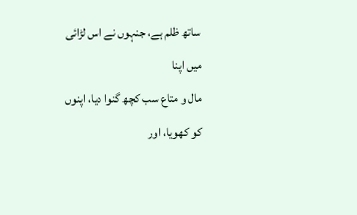ساتھ ظلم ہے، جنہوں نے اس لڑائی میں اپنا
مال و متاع سب کچھ گنوا دیا، اپنوں کو کھویا، اور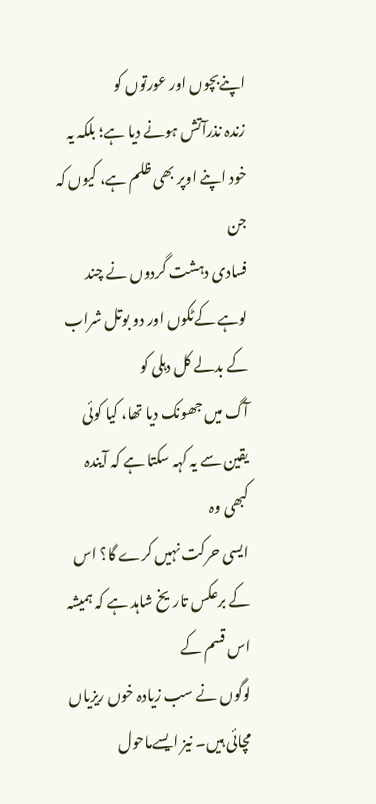اپنےبچوں اور عورتوں کو
زندہ نذرآتش ہونے دیا ہے؛ بلکہ یہ خود اپنے اوپر بھی ظلم ہے، کیوں کہ جن
فسادی دہشت گردوں نے چند لوہے کےٹکوں اور دو بوتل شراب کے بدلے کل دہلی کو
آگ میں جھونک دیا تھا، کیا کوئی یقین سے یہ کہہ سکتا ہے کہ آیندہ کبھی وہ
ایسی حرکت نہیں کرے گا؟ اس کے برعکس تاریخ شاہد ہے کہ ہمیشہ اس قسم کے
لوگوں نے سب زیادہ خوں ریزیاں مچائی ہیں۔ نیز ایسےماحول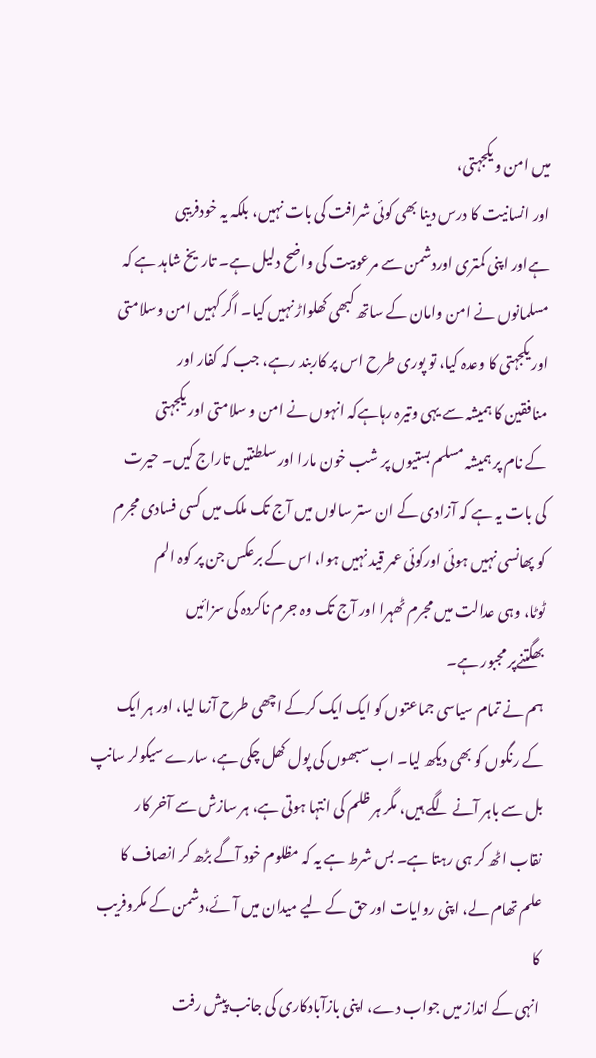میں امن و یکجہتی،
اور انسانیت کا درس دینا بھی کوئی شرافت کی بات نہیں، بلکہ یہ خودفریبی
ہےاور اپنی کمتری اوردشمن سے مرعوبیت کی واضح دلیل ہے۔ تاریخ شاہد ہے کہ
مسلمانوں نے امن وامان کے ساتھ کبھی کھلواڑ نہیں کیا۔ اگر کہیں امن وسلامتی
اور یکجہتی کا وعدہ کیا، تو پوری طرح اس پر کاربند رہے، جب کہ کفار اور
منافقین کا ہمیشہ سے یہی وتیرہ رہاہےکہ انہوں نے امن و سلامتی اور یکجہتی
کے نام پر ہمیشہ مسلم بستیوں پر شب خون مارا اور سلطنتیں تاراج کیں۔ حیرت
کی بات یہ ہے کہ آزادی کے ان ستر سالوں میں آج تک ملک میں کسی فسادی مجرم
کو پھانسی نہیں ہوئی اورکوئی عمر قید نہیں ہوا، اس کے برعکس جن پر کوہ الم
ٹوٹا، وہی عدالت میں مجرم ٹھہرا اور آج تک وہ جرم ناکردہ کی سزائیں
بھگتنےپر مجبور ہے۔
ہم نے تمام سیاسی جماعتوں کو ایک ایک کرکے اچھی طرح آزما لیا، اور ہر ایک
کے رنگوں کو بھی دیکھ لیا۔ اب سبھوں کی پول کھل چکی ہے، سارے سیکولر سانپ
بل سے باہر آنے لگے ہیں، مگر ہر ظلم کی انتہا ہوتی ہے، ہر سازش سے آخر کار
نقاب اٹھ کر ہی رہتا ہے۔ بس شرط ہے یہ کہ مظلوم خود آگے بڑھ کر انصاف کا
علم تھام لے، اپنی روایات اور حق کے لیے میدان میں آئے،دشمن کے مکروفریب کا
انہی کے انداز میں جواب دے، اپنی بازآبادکاری کی جانب پیش رفت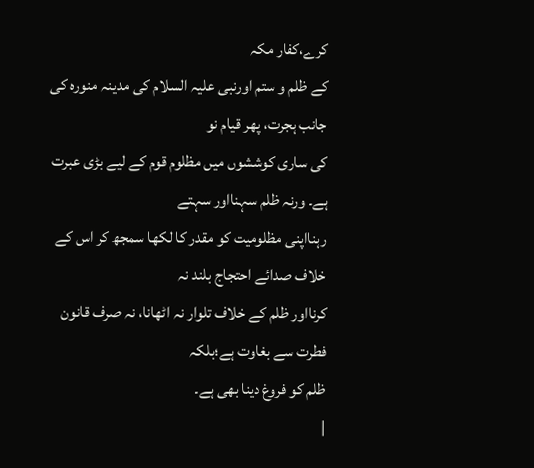کرے،کفار مکہ
کے ظلم و ستم اورنبی علیہ السلام کی مدینہ منورہ کی جانب ہجرت، پھر قیام نو
کی ساری کوششوں میں مظلوم قوم کے لیے بڑی عبرت ہے۔ ورنہ ظلم سہنااور سہتے
رہنااپنی مظلومیت کو مقدر کا لکھا سمجھ کر اس کے خلاف صدائے احتجاج بلند نہ
کرنااور ظلم کے خلاف تلوار نہ اٹھانا، نہ صرف قانون فطرت سے بغاوت ہے؛بلکہ
ظلم کو فروغ دینا بھی ہے۔
|